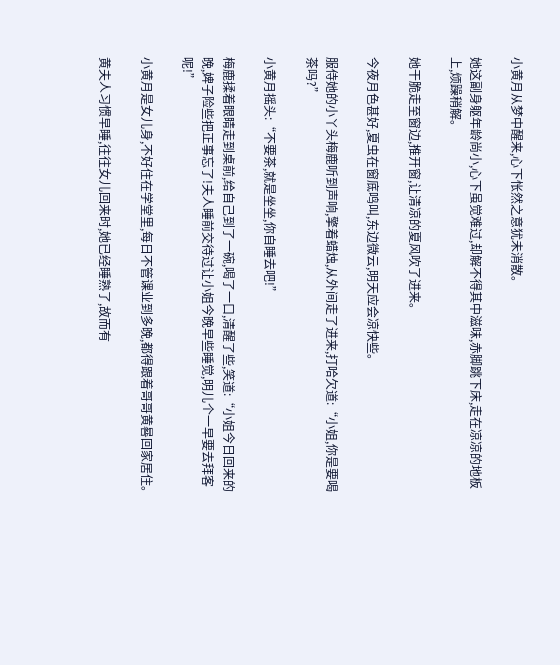小黄月从梦中醒来,心下怅然之意犹未消散。

她这副身躯年龄尚小,心下虽觉难过,却解不得其中滋味,赤脚跳下床,走在凉凉的地板上,烦躁稍解。

她干脆走至窗边,推开窗,让清凉的夏风吹了进来。

今夜月色甚好,夏虫在窗底鸣叫,东边微云,明天应会凉快些。

服侍她的小丫头梅鹿听到声响,擎着蜡烛,从外间走了进来,打哈欠道:“小姐,你是要喝茶吗?”

小黄月摇头:“不要茶,就是坐坐,你自睡去吧!”

梅鹿揉着眼睛走到桌前,给自己到了一碗,喝了一口,清醒了些,笑道:“小姐今日回来的晚,婢子险些把正事忘了!夫人睡前交待过让小姐今晚早些睡觉,明儿个一早要去拜客呢!”

小黄月是女儿身,不好住在学堂里,每日不管课业到多晚,都得跟着哥哥黄晷回家居住。

黄夫人习惯早睡,往往女儿回来时,她已经睡熟了,故而有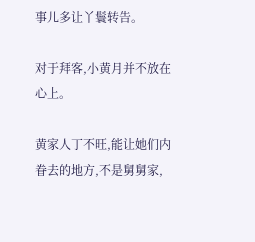事儿多让丫鬟转告。

对于拜客,小黄月并不放在心上。

黄家人丁不旺,能让她们内眷去的地方,不是舅舅家,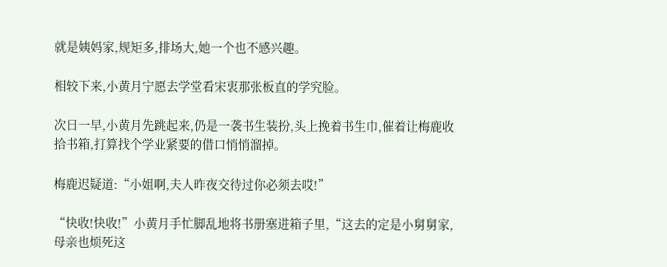就是姨妈家,规矩多,排场大,她一个也不感兴趣。

相较下来,小黄月宁愿去学堂看宋衷那张板直的学究脸。

次日一早,小黄月先跳起来,仍是一袭书生装扮,头上挽着书生巾,催着让梅鹿收拾书箱,打算找个学业紧要的借口悄悄溜掉。

梅鹿迟疑道:“小姐啊,夫人昨夜交待过你必须去哎!”

“快收!快收!”小黄月手忙脚乱地将书册塞进箱子里,“这去的定是小舅舅家,母亲也烦死这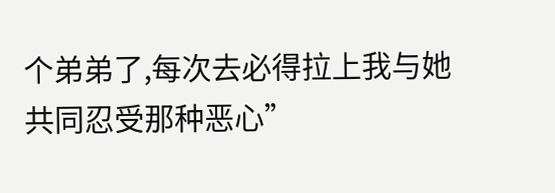个弟弟了,每次去必得拉上我与她共同忍受那种恶心”